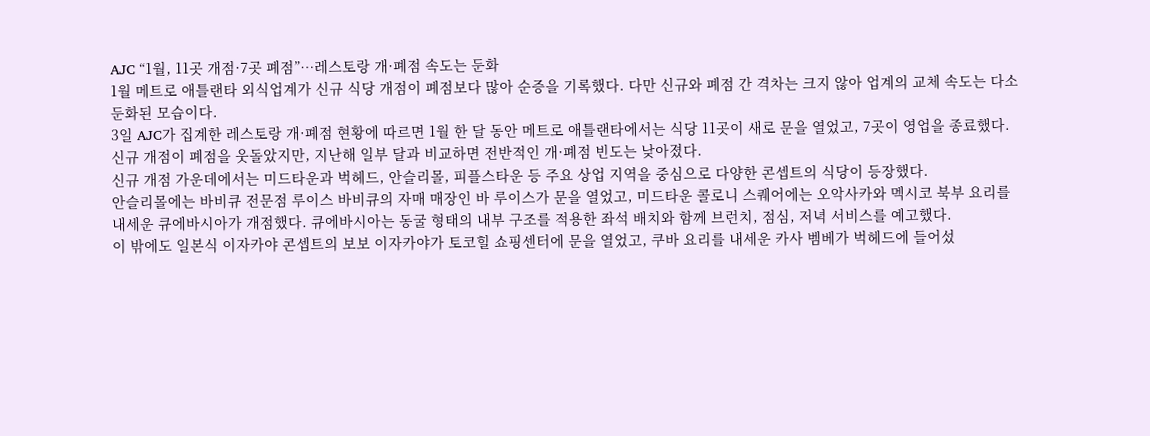AJC “1월, 11곳 개점·7곳 폐점”…레스토랑 개·폐점 속도는 둔화
1월 메트로 애틀랜타 외식업계가 신규 식당 개점이 폐점보다 많아 순증을 기록했다. 다만 신규와 폐점 간 격차는 크지 않아 업계의 교체 속도는 다소 둔화된 모습이다.
3일 AJC가 집계한 레스토랑 개·폐점 현황에 따르면 1월 한 달 동안 메트로 애틀랜타에서는 식당 11곳이 새로 문을 열었고, 7곳이 영업을 종료했다.
신규 개점이 폐점을 웃돌았지만, 지난해 일부 달과 비교하면 전반적인 개·폐점 빈도는 낮아졌다.
신규 개점 가운데에서는 미드타운과 벅헤드, 안슬리몰, 피플스타운 등 주요 상업 지역을 중심으로 다양한 콘셉트의 식당이 등장했다.
안슬리몰에는 바비큐 전문점 루이스 바비큐의 자매 매장인 바 루이스가 문을 열었고, 미드타운 콜로니 스퀘어에는 오악사카와 멕시코 북부 요리를 내세운 큐에바시아가 개점했다. 큐에바시아는 동굴 형태의 내부 구조를 적용한 좌석 배치와 함께 브런치, 점심, 저녁 서비스를 예고했다.
이 밖에도 일본식 이자카야 콘셉트의 보보 이자카야가 토코힐 쇼핑센터에 문을 열었고, 쿠바 요리를 내세운 카사 벰베가 벅헤드에 들어섰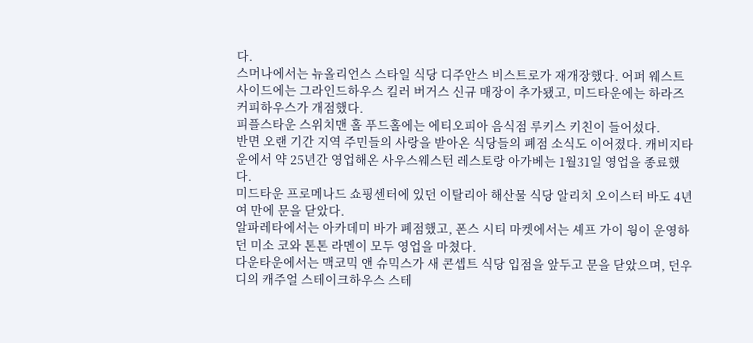다.
스머나에서는 뉴올리언스 스타일 식당 디주안스 비스트로가 재개장했다. 어퍼 웨스트사이드에는 그라인드하우스 킬러 버거스 신규 매장이 추가됐고, 미드타운에는 하라즈 커피하우스가 개점했다.
피플스타운 스위치맨 홀 푸드홀에는 에티오피아 음식점 루키스 키친이 들어섰다.
반면 오랜 기간 지역 주민들의 사랑을 받아온 식당들의 폐점 소식도 이어졌다. 캐비지타운에서 약 25년간 영업해온 사우스웨스턴 레스토랑 아가베는 1월31일 영업을 종료했다.
미드타운 프로메나드 쇼핑센터에 있던 이탈리아 해산물 식당 알리치 오이스터 바도 4년여 만에 문을 닫았다.
알파레타에서는 아카데미 바가 폐점했고, 폰스 시티 마켓에서는 셰프 가이 웡이 운영하던 미소 코와 톤톤 라멘이 모두 영업을 마쳤다.
다운타운에서는 맥코믹 앤 슈믹스가 새 콘셉트 식당 입점을 앞두고 문을 닫았으며, 던우디의 캐주얼 스테이크하우스 스테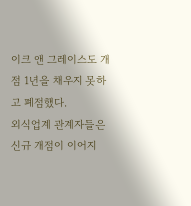이크 앤 그레이스도 개점 1년을 채우지 못하고 폐점했다.
외식업계 관계자들은 신규 개점이 이어지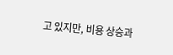고 있지만, 비용 상승과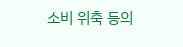소비 위축 등의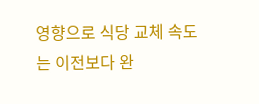영향으로 식당 교체 속도는 이전보다 완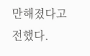만해졌다고 전했다.